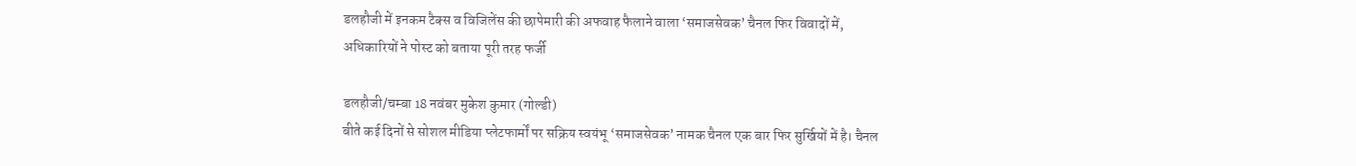डलहौजी में इनकम टैक्स व विजिलेंस की छापेमारी की अफवाह फैलाने वाला ‘समाजसेवक’ चैनल फिर विवादों में, अधिकारियों ने पोस्ट को बताया पूरी तरह फर्जी

डलहौजी/चम्बा 18 नवंबर मुकेश कुमार (गोल्डी)
बीते कई दिनों से सोशल मीडिया प्लेटफार्मों पर सक्रिय स्वयंभू ‘समाजसेवक’ नामक चैनल एक बार फिर सुर्खियों में है। चैनल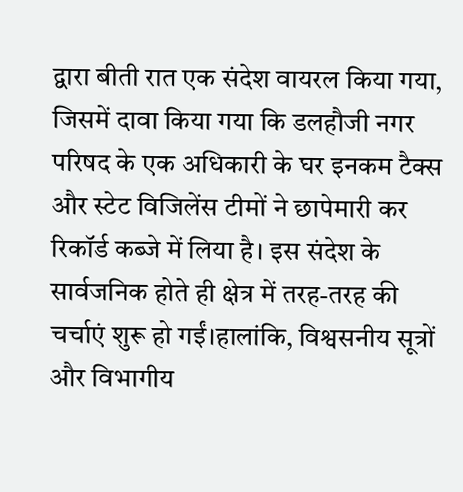द्वारा बीती रात एक संदेश वायरल किया गया, जिसमें दावा किया गया कि डलहौजी नगर परिषद के एक अधिकारी के घर इनकम टैक्स और स्टेट विजिलेंस टीमों ने छापेमारी कर रिकॉर्ड कब्जे में लिया है। इस संदेश के सार्वजनिक होते ही क्षेत्र में तरह-तरह की चर्चाएं शुरू हो गईं।हालांकि, विश्वसनीय सूत्रों और विभागीय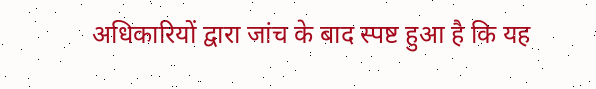अधिकारियों द्वारा जांच के बाद स्पष्ट हुआ है कि यह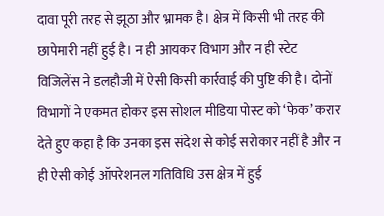दावा पूरी तरह से झूठा और भ्रामक है। क्षेत्र में किसी भी तरह की छापेमारी नहीं हुई है। न ही आयकर विभाग और न ही स्टेट विजिलेंस ने डलहौजी में ऐसी किसी कार्रवाई की पुष्टि की है। दोनों विभागों ने एकमत होकर इस सोशल मीडिया पोस्ट को ‘फेक’ करार देते हुए कहा है कि उनका इस संदेश से कोई सरोकार नहीं है और न ही ऐसी कोई ऑपरेशनल गतिविधि उस क्षेत्र में हुई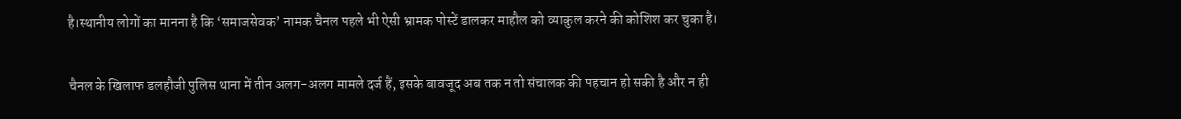है।स्थानीय लोगों का मानना है कि ‘समाजसेवक’ नामक चैनल पहले भी ऐसी भ्रामक पोस्टें डालकर माहौल को व्याकुल करने की कोशिश कर चुका है।

चैनल के खिलाफ डलहौजी पुलिस थाना में तीन अलग-अलग मामले दर्ज हैं, इसके बावजूद अब तक न तो संचालक की पहचान हो सकी है और न ही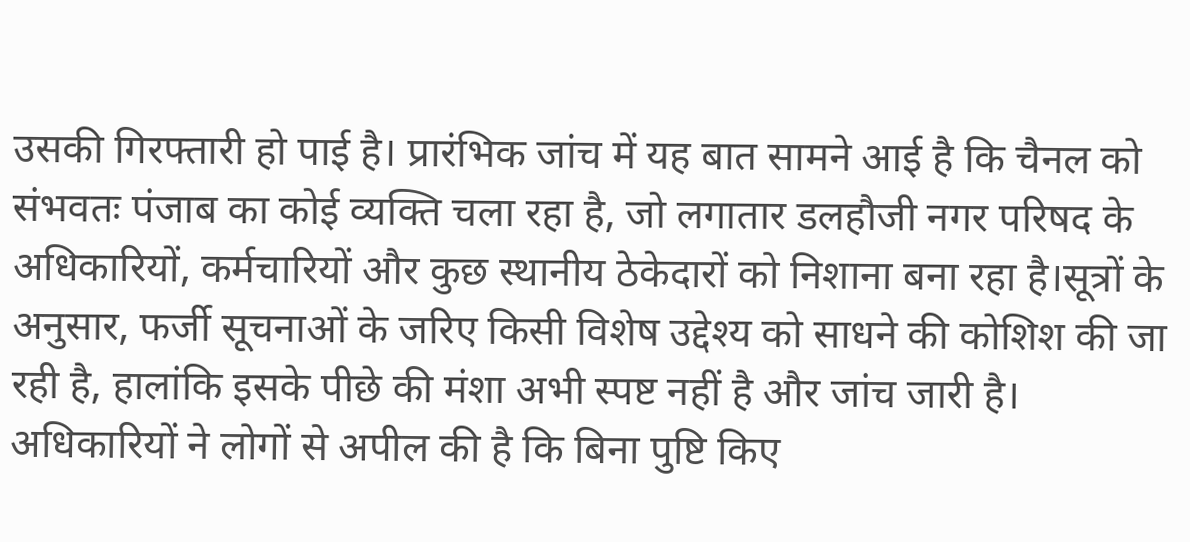उसकी गिरफ्तारी हो पाई है। प्रारंभिक जांच में यह बात सामने आई है कि चैनल को संभवतः पंजाब का कोई व्यक्ति चला रहा है, जो लगातार डलहौजी नगर परिषद के अधिकारियों, कर्मचारियों और कुछ स्थानीय ठेकेदारों को निशाना बना रहा है।सूत्रों के अनुसार, फर्जी सूचनाओं के जरिए किसी विशेष उद्देश्य को साधने की कोशिश की जा रही है, हालांकि इसके पीछे की मंशा अभी स्पष्ट नहीं है और जांच जारी है। अधिकारियों ने लोगों से अपील की है कि बिना पुष्टि किए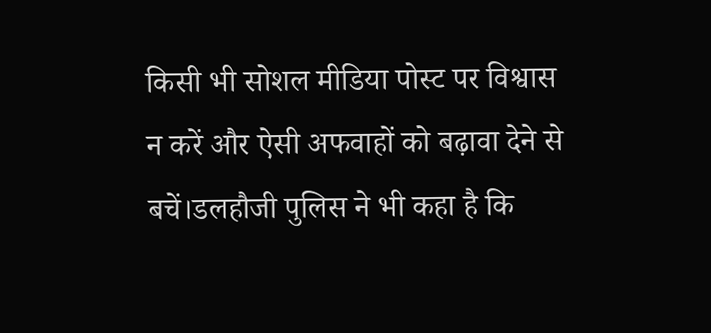किसी भी सोशल मीडिया पोस्ट पर विश्वास न करें और ऐसी अफवाहों को बढ़ावा देने से बचें।डलहौजी पुलिस ने भी कहा है कि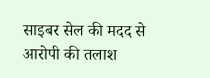साइबर सेल की मदद से आरोपी की तलाश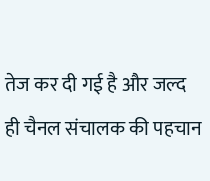तेज कर दी गई है और जल्द ही चैनल संचालक की पहचान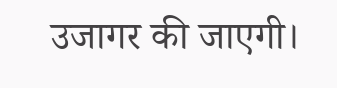उजागर की जाएगी।